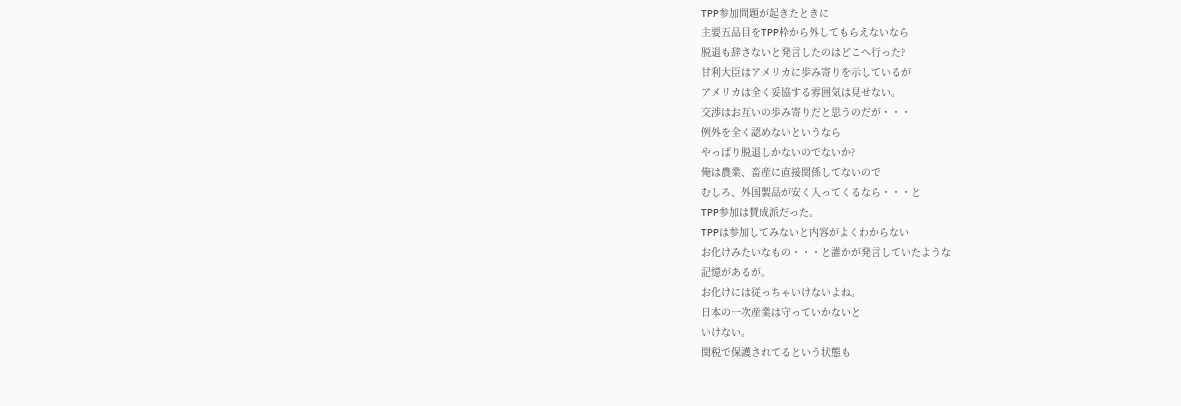TPP参加問題が起きたときに
主要五品目をTPP枠から外してもらえないなら
脱退も辞さないと発言したのはどこへ行った?
甘利大臣はアメリカに歩み寄りを示しているが
アメリカは全く妥協する雰囲気は見せない。
交渉はお互いの歩み寄りだと思うのだが・・・
例外を全く認めないというなら
やっぱり脱退しかないのでないか?
俺は農業、畜産に直接関係してないので
むしろ、外国製品が安く入ってくるなら・・・と
TPP参加は賛成派だった。
TPPは参加してみないと内容がよくわからない
お化けみたいなもの・・・と誰かが発言していたような
記憶があるが。
お化けには従っちゃいけないよね。
日本の一次産業は守っていかないと
いけない。
関税で保護されてるという状態も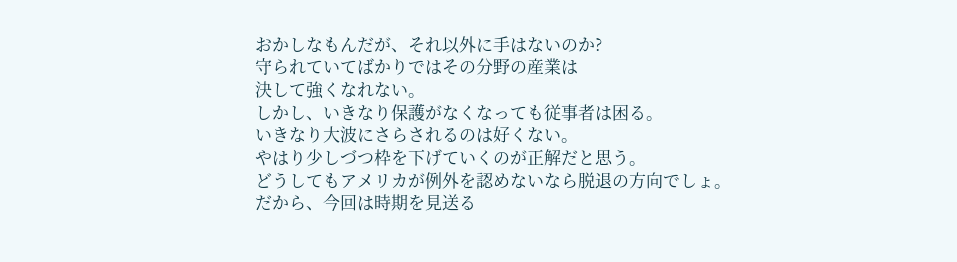おかしなもんだが、それ以外に手はないのか?
守られていてばかりではその分野の産業は
決して強くなれない。
しかし、いきなり保護がなくなっても従事者は困る。
いきなり大波にさらされるのは好くない。
やはり少しづつ枠を下げていくのが正解だと思う。
どうしてもアメリカが例外を認めないなら脱退の方向でしょ。
だから、今回は時期を見送る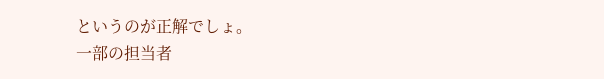というのが正解でしょ。
一部の担当者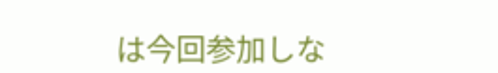は今回参加しな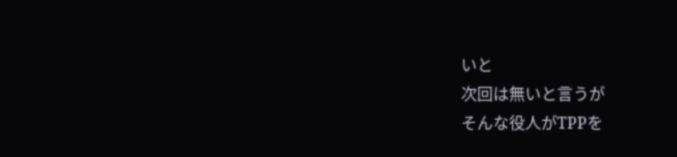いと
次回は無いと言うが
そんな役人がTPPを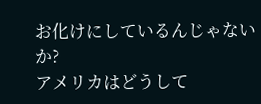お化けにしているんじゃないか?
アメリカはどうして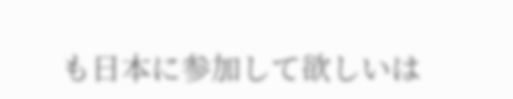も日本に参加して欲しいは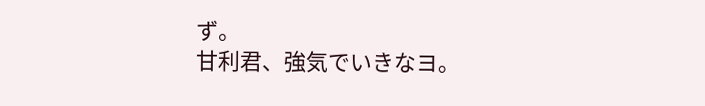ず。
甘利君、強気でいきなヨ。